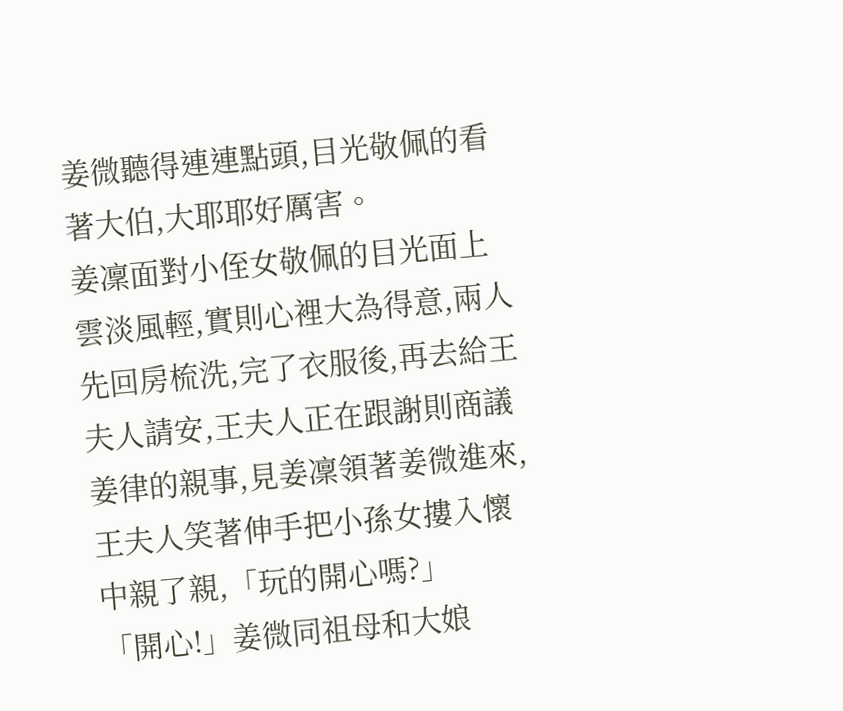姜微聽得連連點頭,目光敬佩的看著大伯,大耶耶好厲害。
姜凜面對小侄女敬佩的目光面上雲淡風輕,實則心裡大為得意,兩人先回房梳洗,完了衣服後,再去給王夫人請安,王夫人正在跟謝則商議姜律的親事,見姜凜領著姜微進來,王夫人笑著伸手把小孫女摟入懷中親了親,「玩的開心嗎?」
「開心!」姜微同祖母和大娘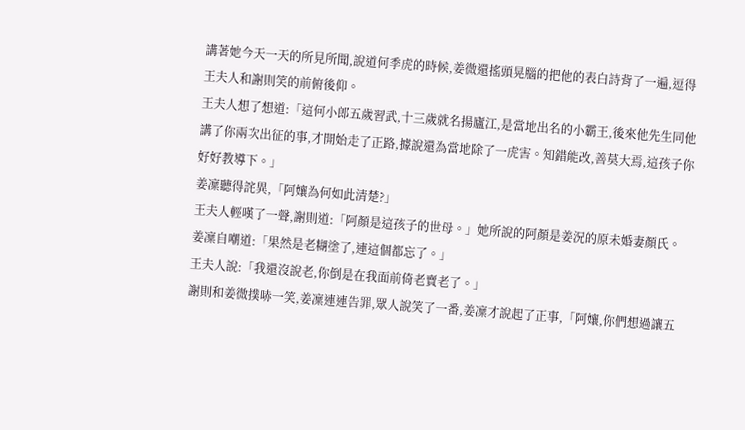講著她今天一天的所見所聞,說道何季虎的時候,姜微還搖頭晃腦的把他的表白詩背了一遍,逗得王夫人和謝則笑的前俯後仰。
王夫人想了想道:「這何小郎五歲習武,十三歲就名揚廬江,是當地出名的小霸王,後來他先生同他講了你兩次出征的事,才開始走了正路,據說還為當地除了一虎害。知錯能改,善莫大焉,這孩子你好好教導下。」
姜凜聽得詫異,「阿孃為何如此清楚?」
王夫人輕嘆了一聲,謝則道:「阿顏是這孩子的世母。」她所說的阿顏是姜況的原未婚妻顏氏。
姜凜自嘲道:「果然是老糊塗了,連這個都忘了。」
王夫人說:「我還沒說老,你倒是在我面前倚老賣老了。」
謝則和姜微撲哧一笑,姜凜連連告罪,眾人說笑了一番,姜凜才說起了正事,「阿孃,你們想過讓五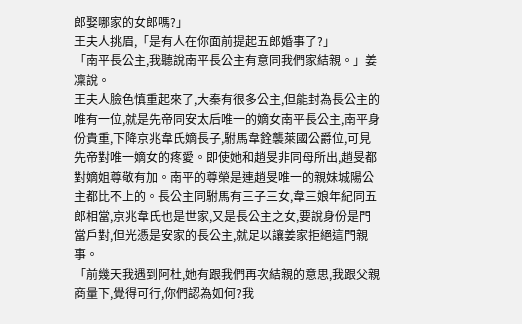郎娶哪家的女郎嗎?」
王夫人挑眉,「是有人在你面前提起五郎婚事了?」
「南平長公主,我聽說南平長公主有意同我們家結親。」姜凜說。
王夫人臉色慎重起來了,大秦有很多公主,但能封為長公主的唯有一位,就是先帝同安太后唯一的嫡女南平長公主,南平身份貴重,下降京兆韋氏嫡長子,駙馬韋銓襲萊國公爵位,可見先帝對唯一嫡女的疼愛。即使她和趙旻非同母所出,趙旻都對嫡姐尊敬有加。南平的尊榮是連趙旻唯一的親妹城陽公主都比不上的。長公主同駙馬有三子三女,韋三娘年紀同五郎相當,京兆韋氏也是世家,又是長公主之女,要說身份是門當戶對,但光憑是安家的長公主,就足以讓姜家拒絕這門親事。
「前幾天我遇到阿杜,她有跟我們再次結親的意思,我跟父親商量下,覺得可行,你們認為如何?我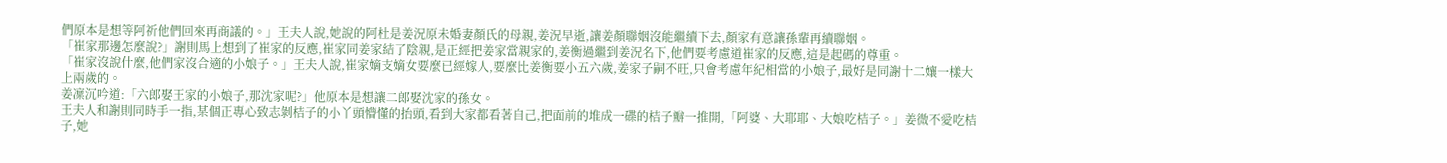們原本是想等阿祈他們回來再商議的。」王夫人說,她說的阿杜是姜況原未婚妻顏氏的母親,姜況早逝,讓姜顏聯姻沒能繼續下去,顏家有意讓孫輩再續聯姻。
「崔家那邊怎麼說?」謝則馬上想到了崔家的反應,崔家同姜家結了陰親,是正經把姜家當親家的,姜衡過繼到姜況名下,他們要考慮道崔家的反應,這是起碼的尊重。
「崔家沒說什麼,他們家沒合適的小娘子。」王夫人說,崔家嫡支嫡女要麼已經嫁人,要麼比姜衡要小五六歲,姜家子嗣不旺,只會考慮年紀相當的小娘子,最好是同謝十二孃一樣大上兩歲的。
姜凜沉吟道:「六郎娶王家的小娘子,那沈家呢?」他原本是想讓二郎娶沈家的孫女。
王夫人和謝則同時手一指,某個正專心致志剝桔子的小丫頭懵懂的抬頭,看到大家都看著自己,把面前的堆成一碟的桔子瓣一推開,「阿婆、大耶耶、大娘吃桔子。」姜微不愛吃桔子,她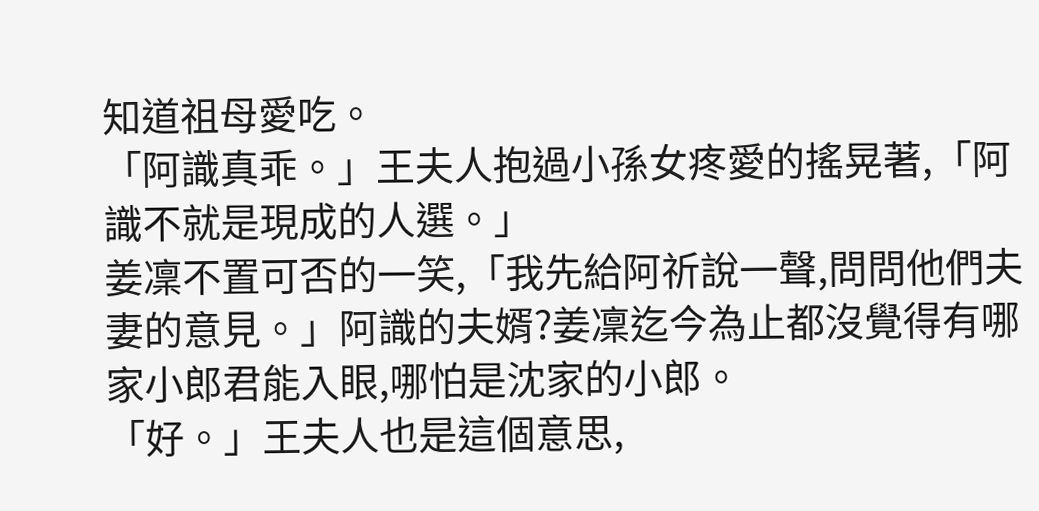知道祖母愛吃。
「阿識真乖。」王夫人抱過小孫女疼愛的搖晃著,「阿識不就是現成的人選。」
姜凜不置可否的一笑,「我先給阿祈說一聲,問問他們夫妻的意見。」阿識的夫婿?姜凜迄今為止都沒覺得有哪家小郎君能入眼,哪怕是沈家的小郎。
「好。」王夫人也是這個意思,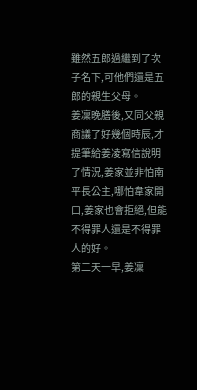雖然五郎過繼到了次子名下,可他們還是五郎的親生父母。
姜凜晚膳後,又同父親商議了好幾個時辰,才提筆給姜凌寫信說明了情況,姜家並非怕南平長公主,哪怕韋家開口,姜家也會拒絕,但能不得罪人還是不得罪人的好。
第二天一早,姜凜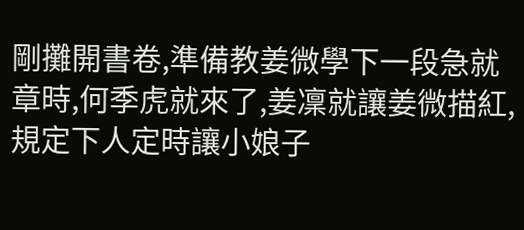剛攤開書卷,準備教姜微學下一段急就章時,何季虎就來了,姜凜就讓姜微描紅,規定下人定時讓小娘子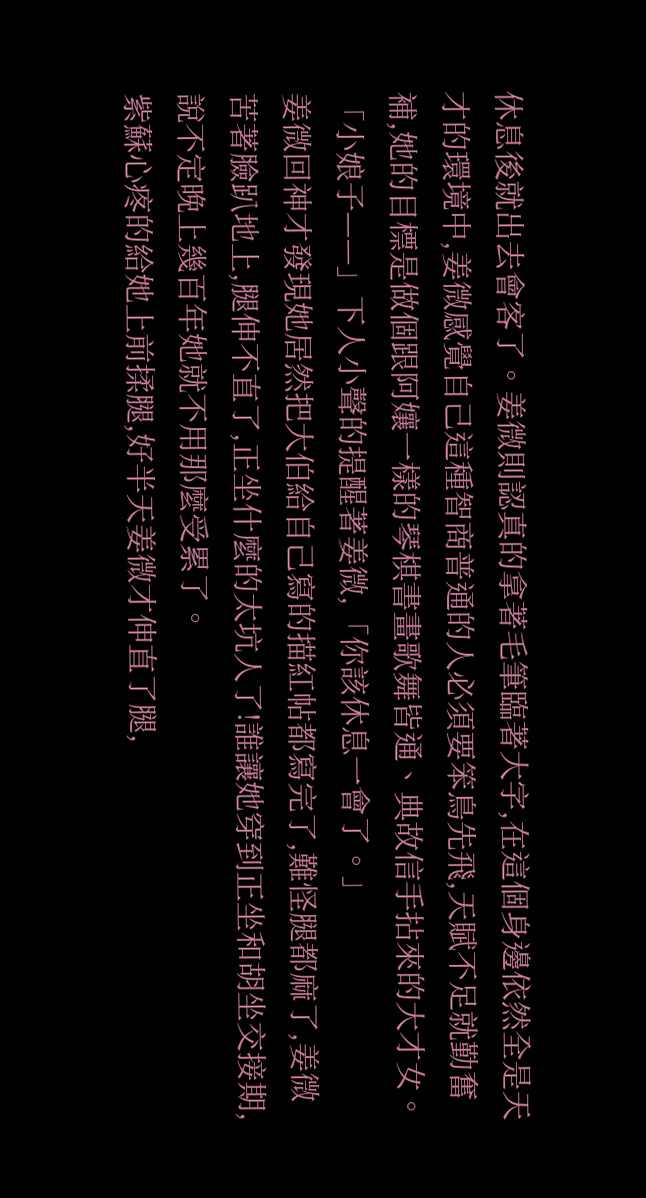休息後就出去會客了。姜微則認真的拿著毛筆臨著大字,在這個身邊依然全是天才的環境中,姜微感覺自己這種智商普通的人必須要笨鳥先飛,天賦不足就勤奮補,她的目標是做個跟阿孃一樣的琴棋書畫歌舞皆通、典故信手拈來的大才女。
「小娘子——」下人小聲的提醒著姜微,「你該休息一會了。」
姜微回神才發現她居然把大伯給自己寫的描紅帖都寫完了,難怪腿都麻了,姜微苦著臉趴地上,腿伸不直了,正坐什麼的太坑人了!誰讓她穿到正坐和胡坐交接期,說不定晚上幾百年她就不用那麼受累了。
紫蘇心疼的給她上前揉腿,好半天姜微才伸直了腿,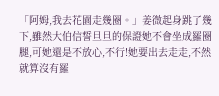「阿姆,我去花園走幾圈。」姜微起身跳了幾下,雖然大伯信誓旦旦的保證她不會坐成羅圈腿,可她還是不放心,不行!她要出去走走,不然就算沒有羅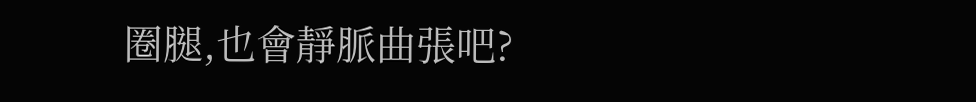圈腿,也會靜脈曲張吧?